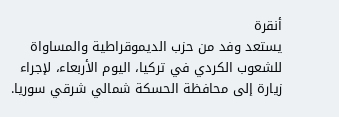أنقرة
يستعد وفد من حزب الديموقراطية والمساواة للشعوب الكردي في تركيا، اليوم الأربعاء، لإجراء زيارة إلى محافظة الحسكة شمالي شرقي سوريا.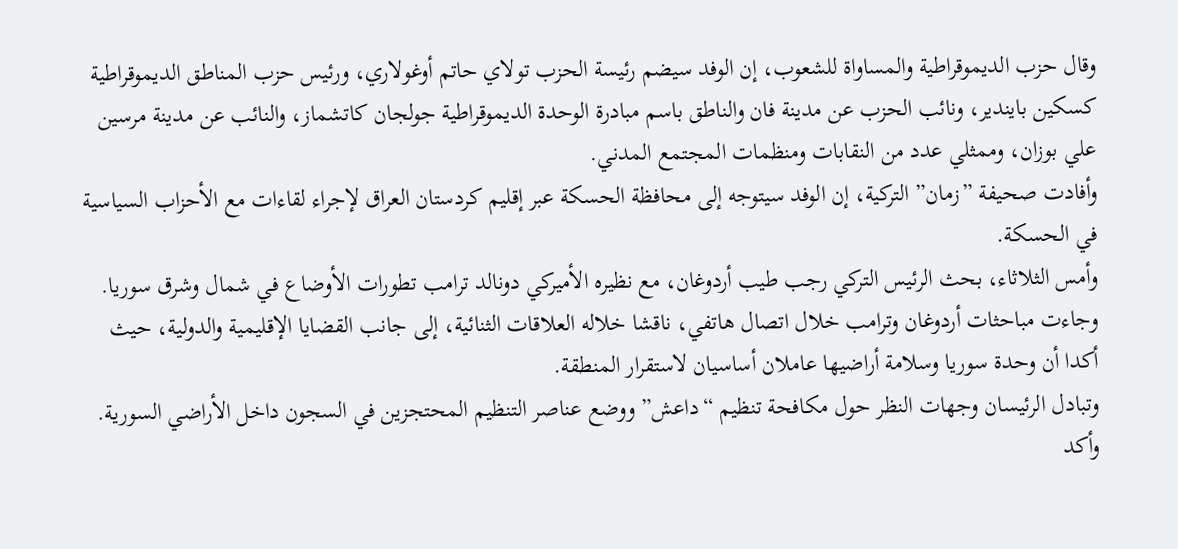وقال حزب الديموقراطية والمساواة للشعوب، إن الوفد سيضم رئيسة الحزب تولاي حاتم أوغولاري، ورئيس حزب المناطق الديموقراطية كسكين بايندير، ونائب الحزب عن مدينة فان والناطق باسم مبادرة الوحدة الديموقراطية جولجان كاتشماز، والنائب عن مدينة مرسين علي بوزان، وممثلي عدد من النقابات ومنظمات المجتمع المدني.
وأفادت صحيفة ”زمان” التركية، إن الوفد سيتوجه إلى محافظة الحسكة عبر إقليم كردستان العراق لإجراء لقاءات مع الأحزاب السياسية في الحسكة.
وأمس الثلاثاء، بحث الرئيس التركي رجب طيب أردوغان، مع نظيره الأميركي دونالد ترامب تطورات الأوضاع في شمال وشرق سوريا.
وجاءت مباحثات أردوغان وترامب خلال اتصال هاتفي، ناقشا خلاله العلاقات الثنائية، إلى جانب القضايا الإقليمية والدولية، حيث أكدا أن وحدة سوريا وسلامة أراضيها عاملان أساسيان لاستقرار المنطقة.
وتبادل الرئيسان وجهات النظر حول مكافحة تنظيم “داعش” ووضع عناصر التنظيم المحتجزين في السجون داخل الأراضي السورية.
وأكد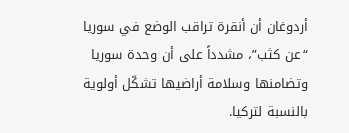أردوغان أن أنقرة تراقب الوضع في سوريا “عن كثب”، مشدداً على أن وحدة سوريا وتضامنها وسلامة أراضيها تشكّل أولوية بالنسبة لتركيا.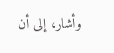وأشار، إلى أن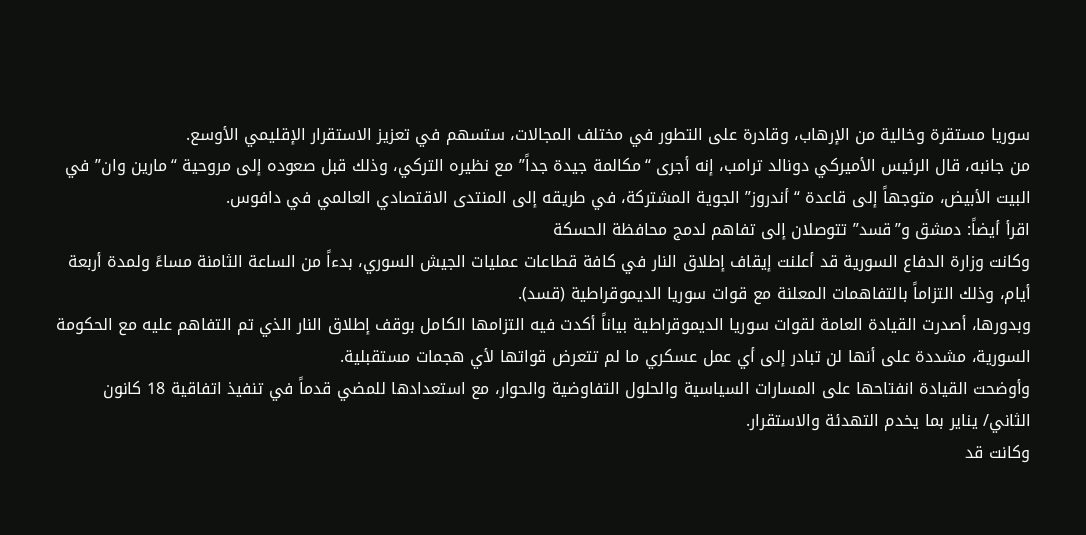سوريا مستقرة وخالية من الإرهاب، وقادرة على التطور في مختلف المجالات، ستسهم في تعزيز الاستقرار الإقليمي الأوسع.
من جانبه، قال الرئيس الأميركي دونالد ترامب، إنه أجرى “مكالمة جيدة جداً” مع نظيره التركي، وذلك قبل صعوده إلى مروحية “مارين وان” في البيت الأبيض، متوجهاً إلى قاعدة “أندروز” الجوية المشتركة، في طريقه إلى المنتدى الاقتصادي العالمي في دافوس.
اقرأ أيضاً: دمشق و”قسد” تتوصلان إلى تفاهم لدمج محافظة الحسكة
وكانت وزارة الدفاع السورية قد أعلنت إيقاف إطلاق النار في كافة قطاعات عمليات الجيش السوري، بدءاً من الساعة الثامنة مساءً ولمدة أربعة أيام، وذلك التزاماً بالتفاهمات المعلنة مع قوات سوريا الديموقراطية (قسد).
وبدورها، أصدرت القيادة العامة لقوات سوريا الديموقراطية بياناً أكدت فيه التزامها الكامل بوقف إطلاق النار الذي تم التفاهم عليه مع الحكومة السورية، مشددة على أنها لن تبادر إلى أي عمل عسكري ما لم تتعرض قواتها لأي هجمات مستقبلية.
وأوضحت القيادة انفتاحها على المسارات السياسية والحلول التفاوضية والحوار، مع استعدادها للمضي قدماً في تنفيذ اتفاقية 18 كانون الثاني/ يناير بما يخدم التهدئة والاستقرار.
وكانت قد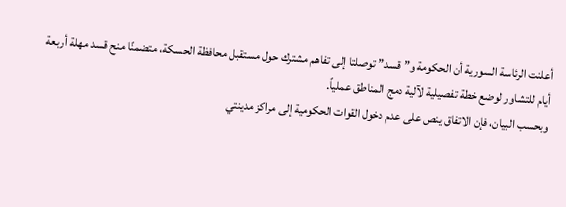أعلنت الرئاسة السورية أن الحكومة و”قسد” توصلتا إلى تفاهم مشترك حول مستقبل محافظة الحسكة، متضمنًا منح قسد مهلة أربعة أيام للتشاور لوضع خطة تفصيلية لآلية دمج المناطق عملياً.
وبحسب البيان، فإن الاتفاق ينص على عدم دخول القوات الحكومية إلى مراكز مدينتي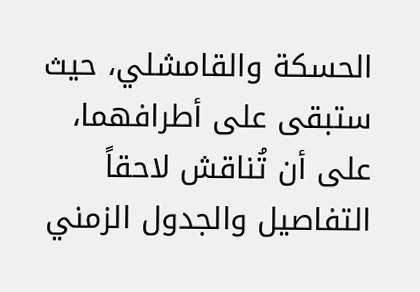الحسكة والقامشلي، حيث ستبقى على أطرافهما، على أن تُناقش لاحقاً التفاصيل والجدول الزمني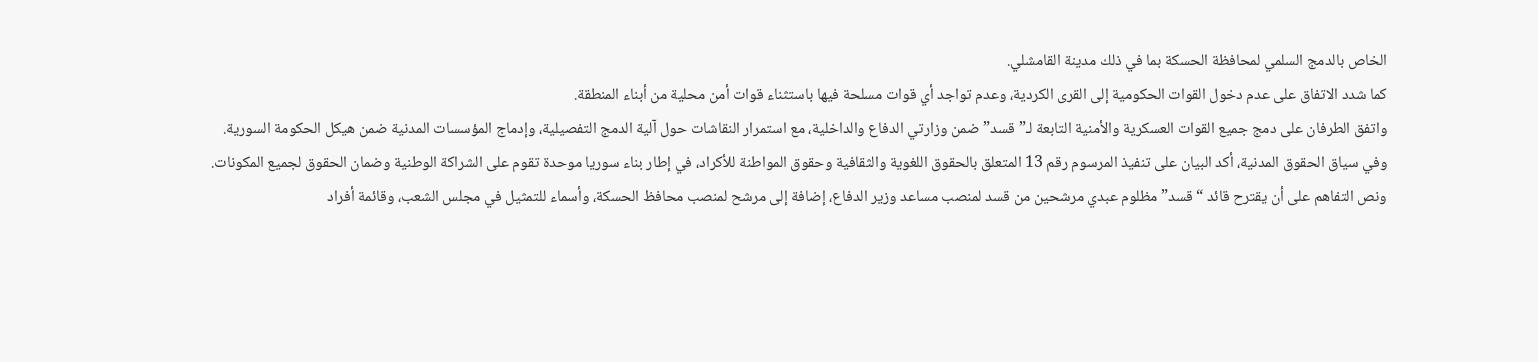الخاص بالدمج السلمي لمحافظة الحسكة بما في ذلك مدينة القامشلي.
كما شدد الاتفاق على عدم دخول القوات الحكومية إلى القرى الكردية، وعدم تواجد أي قوات مسلحة فيها باستثناء قوات أمن محلية من أبناء المنطقة.
واتفق الطرفان على دمج جميع القوات العسكرية والأمنية التابعة لـ”قسد” ضمن وزارتي الدفاع والداخلية، مع استمرار النقاشات حول آلية الدمج التفصيلية، وإدماج المؤسسات المدنية ضمن هيكل الحكومة السورية.
وفي سياق الحقوق المدنية، أكد البيان على تنفيذ المرسوم رقم 13 المتعلق بالحقوق اللغوية والثقافية وحقوق المواطنة للأكراد، في إطار بناء سوريا موحدة تقوم على الشراكة الوطنية وضمان الحقوق لجميع المكونات.
ونص التفاهم على أن يقترح قائد “قسد” مظلوم عبدي مرشحين من قسد لمنصب مساعد وزير الدفاع، إضافة إلى مرشح لمنصب محافظ الحسكة، وأسماء للتمثيل في مجلس الشعب، وقائمة أفراد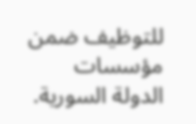للتوظيف ضمن مؤسسات الدولة السورية.